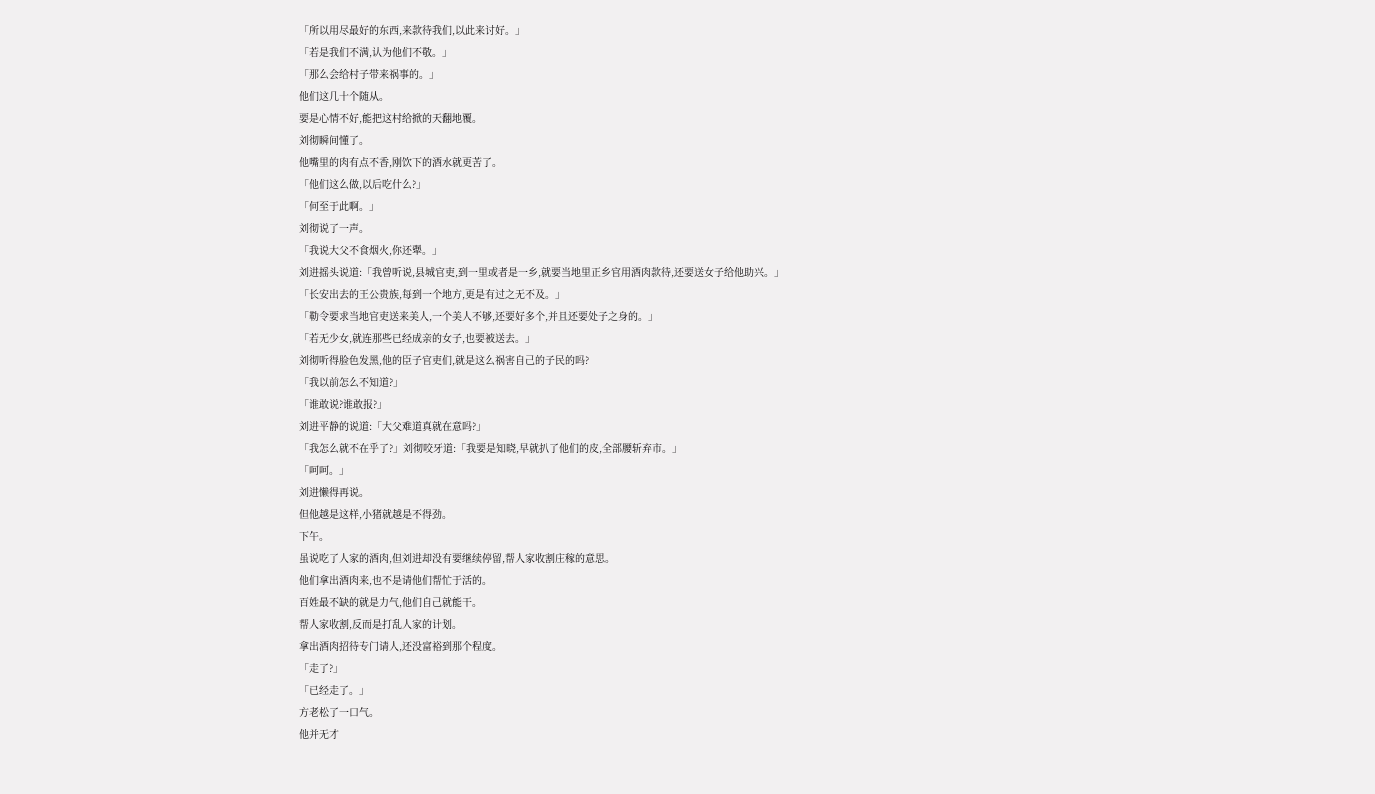「所以用尽最好的东西,来款待我们,以此来讨好。」
「若是我们不满,认为他们不敬。」
「那么会给村子带来祸事的。」
他们这几十个随从。
要是心情不好,能把这村给掀的天翻地覆。
刘彻瞬间懂了。
他嘴里的肉有点不香,刚饮下的酒水就更苦了。
「他们这么做,以后吃什么?」
「何至于此啊。」
刘彻说了一声。
「我说大父不食烟火,你还犟。」
刘进摇头说道:「我曾听说,县城官吏,到一里或者是一乡,就要当地里正乡官用酒肉款待,还要送女子给他助兴。」
「长安出去的王公贵族,每到一个地方,更是有过之无不及。」
「勒令要求当地官吏送来美人,一个美人不够,还要好多个,并且还要处子之身的。」
「若无少女,就连那些已经成亲的女子,也要被送去。」
刘彻听得脸色发黑,他的臣子官吏们,就是这么祸害自己的子民的吗?
「我以前怎么不知道?」
「谁敢说?谁敢报?」
刘进平静的说道:「大父难道真就在意吗?」
「我怎么就不在乎了?」刘彻咬牙道:「我要是知晓,早就扒了他们的皮,全部腰斩弃市。」
「呵呵。」
刘进懒得再说。
但他越是这样,小猪就越是不得劲。
下午。
虽说吃了人家的酒肉,但刘进却没有要继续停留,帮人家收割庄稼的意思。
他们拿出酒肉来,也不是请他们帮忙于活的。
百姓最不缺的就是力气,他们自己就能干。
帮人家收割,反而是打乱人家的计划。
拿出酒肉招待专门请人,还没富裕到那个程度。
「走了?」
「已经走了。」
方老松了一口气。
他并无才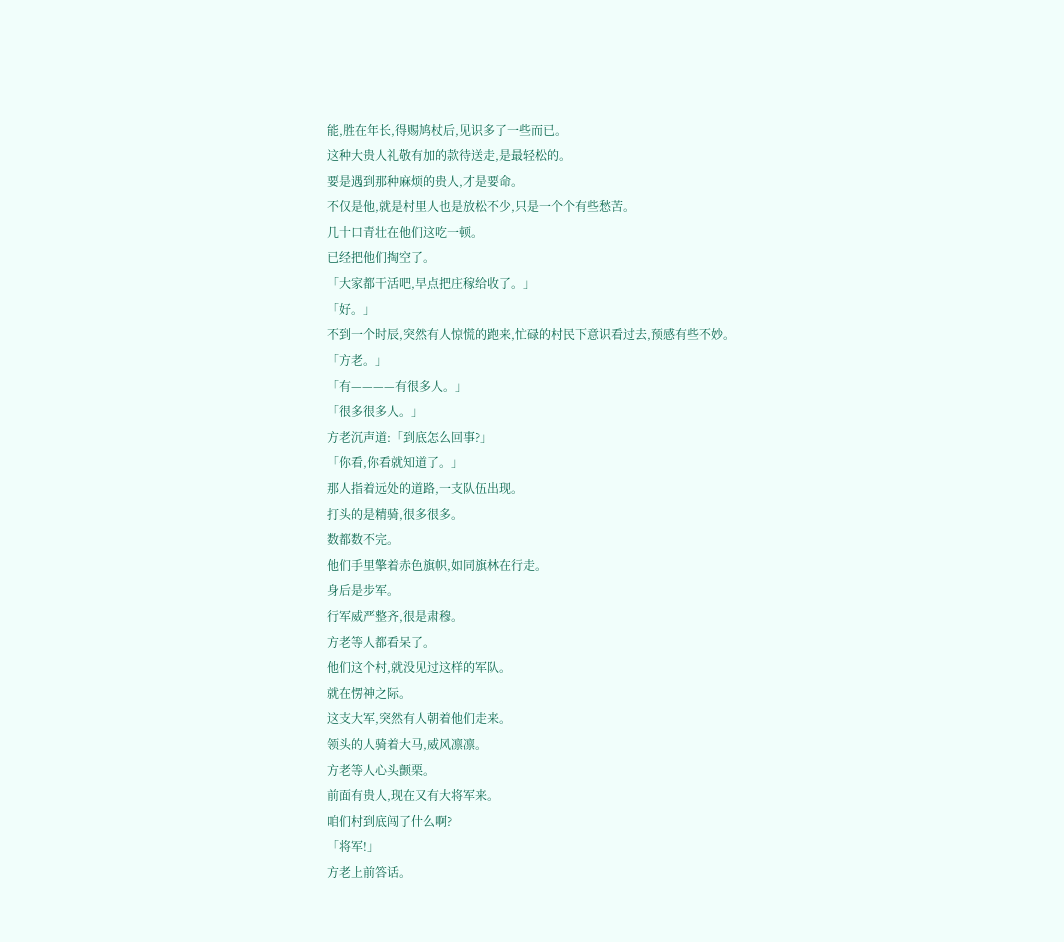能,胜在年长,得赐鸠杖后,见识多了一些而已。
这种大贵人礼敬有加的款待送走,是最轻松的。
要是遇到那种麻烦的贵人,才是要命。
不仅是他,就是村里人也是放松不少,只是一个个有些愁苦。
几十口青壮在他们这吃一顿。
已经把他们掏空了。
「大家都干活吧,早点把庄稼给收了。」
「好。」
不到一个时辰,突然有人惊慌的跑来,忙碌的村民下意识看过去,预感有些不妙。
「方老。」
「有————有很多人。」
「很多很多人。」
方老沉声道:「到底怎么回事?」
「你看,你看就知道了。」
那人指着远处的道路,一支队伍出现。
打头的是精骑,很多很多。
数都数不完。
他们手里擎着赤色旗帜,如同旗林在行走。
身后是步军。
行军威严整齐,很是肃穆。
方老等人都看呆了。
他们这个村,就没见过这样的军队。
就在愣神之际。
这支大军,突然有人朝着他们走来。
领头的人骑着大马,威风凛凛。
方老等人心头颤栗。
前面有贵人,现在又有大将军来。
咱们村到底闯了什么啊?
「将军!」
方老上前答话。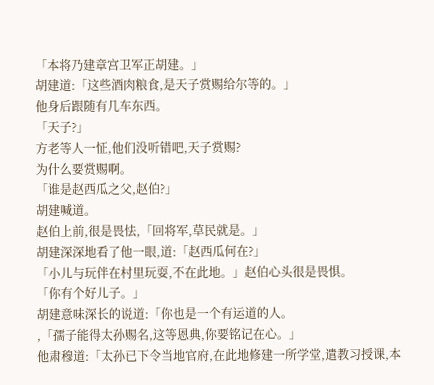「本将乃建章宫卫军正胡建。」
胡建道:「这些酒肉粮食,是天子赏赐给尔等的。」
他身后跟随有几车东西。
「天子?」
方老等人一怔,他们没听错吧,天子赏赐?
为什么要赏赐啊。
「谁是赵西瓜之父,赵伯?」
胡建喊道。
赵伯上前,很是畏怯,「回将军,草民就是。」
胡建深深地看了他一眼,道:「赵西瓜何在?」
「小儿与玩伴在村里玩耍,不在此地。」赵伯心头很是畏惧。
「你有个好儿子。」
胡建意味深长的说道:「你也是一个有运道的人。
,「孺子能得太孙赐名,这等恩典,你要铭记在心。」
他肃穆道:「太孙已下令当地官府,在此地修建一所学堂,遣教习授课,本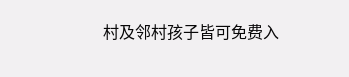村及邻村孩子皆可免费入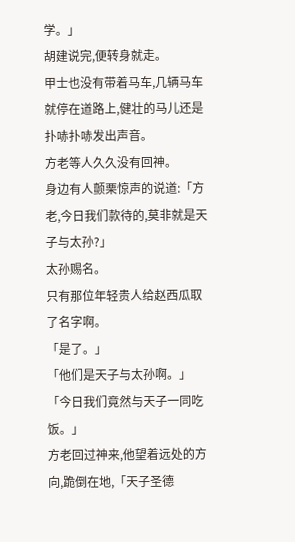学。」
胡建说完,便转身就走。
甲士也没有带着马车,几辆马车就停在道路上,健壮的马儿还是扑哧扑哧发出声音。
方老等人久久没有回神。
身边有人颤栗惊声的说道:「方老,今日我们款待的,莫非就是天子与太孙?」
太孙赐名。
只有那位年轻贵人给赵西瓜取了名字啊。
「是了。」
「他们是天子与太孙啊。」
「今日我们竟然与天子一同吃饭。」
方老回过神来,他望着远处的方向,跪倒在地,「天子圣德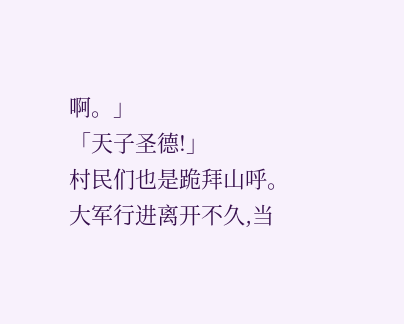啊。」
「天子圣德!」
村民们也是跪拜山呼。
大军行进离开不久,当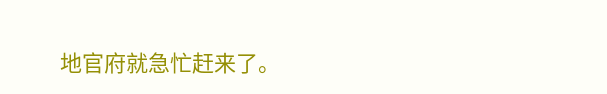地官府就急忙赶来了。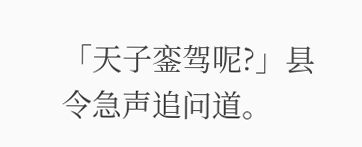「天子銮驾呢?」县令急声追问道。